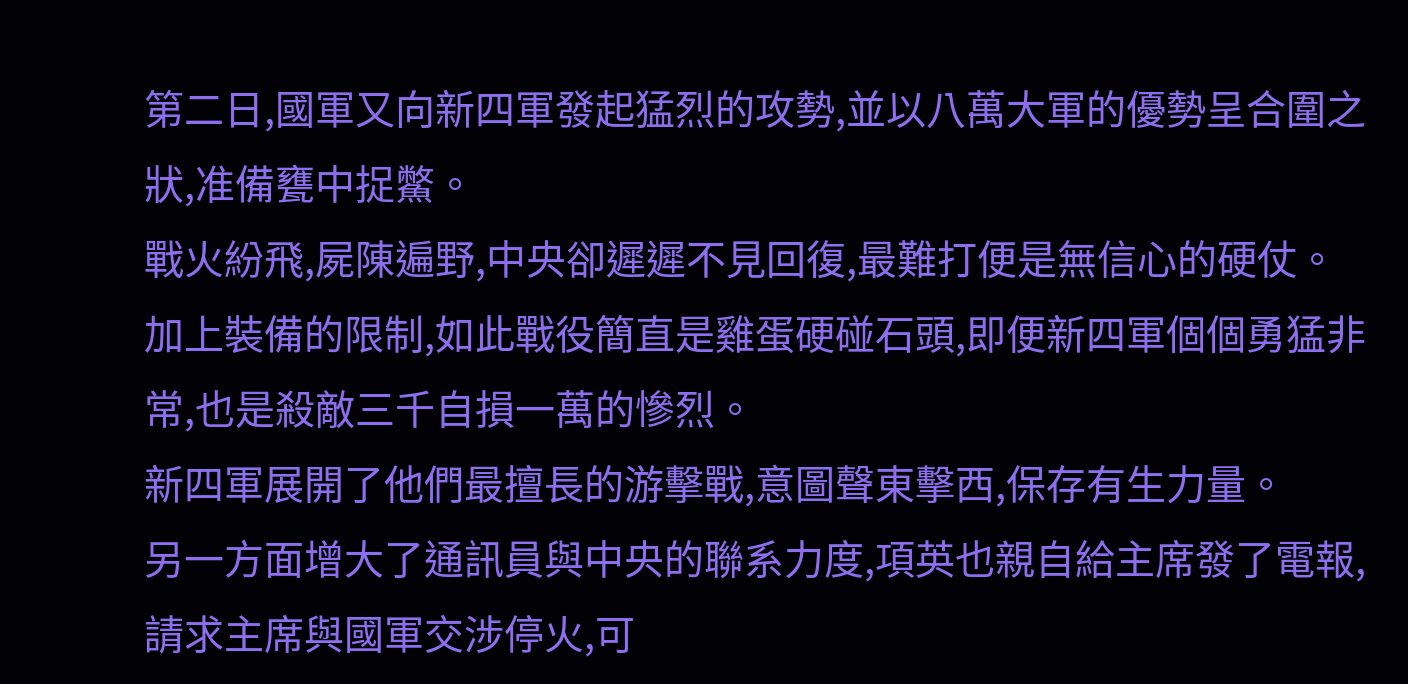第二日,國軍又向新四軍發起猛烈的攻勢,並以八萬大軍的優勢呈合圍之狀,准備甕中捉鱉。
戰火紛飛,屍陳遍野,中央卻遲遲不見回復,最難打便是無信心的硬仗。
加上裝備的限制,如此戰役簡直是雞蛋硬碰石頭,即便新四軍個個勇猛非常,也是殺敵三千自損一萬的慘烈。
新四軍展開了他們最擅長的游擊戰,意圖聲東擊西,保存有生力量。
另一方面增大了通訊員與中央的聯系力度,項英也親自給主席發了電報,請求主席與國軍交涉停火,可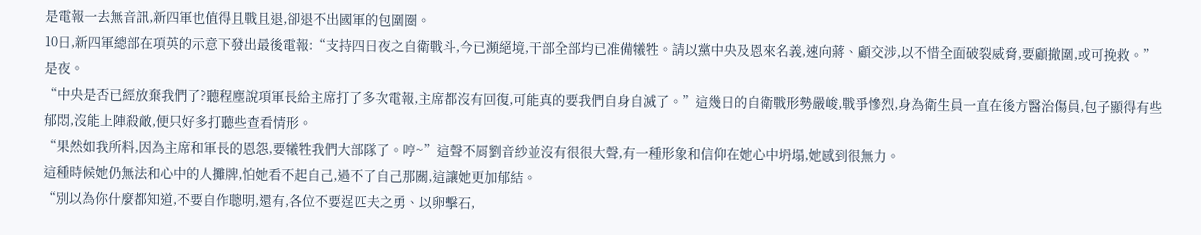是電報一去無音訊,新四軍也值得且戰且退,卻退不出國軍的包圍圈。
10日,新四軍總部在項英的示意下發出最後電報:“支持四日夜之自衛戰斗,今已瀕絕境,干部全部均已准備犧牲。請以黨中央及恩來名義,速向蔣、顧交涉,以不惜全面破裂威脅,要顧撤圍,或可挽救。”
是夜。
“中央是否已經放棄我們了?聽程塵說項軍長給主席打了多次電報,主席都沒有回復,可能真的要我們自身自滅了。”這幾日的自衛戰形勢嚴峻,戰爭慘烈,身為衛生員一直在後方醫治傷員,包子顯得有些郁悶,沒能上陣殺敵,便只好多打聽些查看情形。
“果然如我所料,因為主席和軍長的恩怨,要犧牲我們大部隊了。哼~”這聲不屑劉音紗並沒有很很大聲,有一種形象和信仰在她心中坍塌,她感到很無力。
這種時候她仍無法和心中的人攤牌,怕她看不起自己,過不了自己那關,這讓她更加郁結。
“別以為你什麼都知道,不要自作聰明,還有,各位不要逞匹夫之勇、以卵擊石,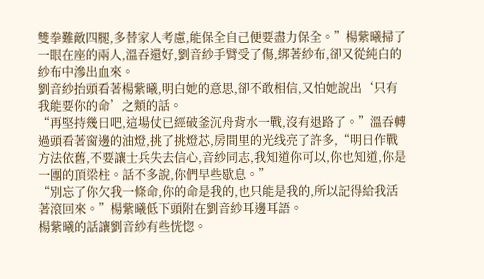雙拳難敵四腿,多替家人考慮,能保全自己便要盡力保全。”楊紫曦掃了一眼在座的兩人,溫吞還好,劉音紗手臂受了傷,綁著紗布,卻又從純白的紗布中滲出血來。
劉音紗抬頭看著楊紫曦,明白她的意思,卻不敢相信,又怕她說出‘只有我能要你的命’之類的話。
“再堅持幾日吧,這場仗已經破釜沉舟背水一戰,沒有退路了。”溫吞轉過頭看著窗邊的油燈,挑了挑燈芯,房間里的光线亮了許多,“明日作戰方法依舊,不要讓士兵失去信心,音紗同志,我知道你可以,你也知道,你是一團的頂梁柱。話不多說,你們早些歇息。”
“別忘了你欠我一條命,你的命是我的,也只能是我的,所以記得給我活著滾回來。”楊紫曦低下頭附在劉音紗耳邊耳語。
楊紫曦的話讓劉音紗有些恍惚。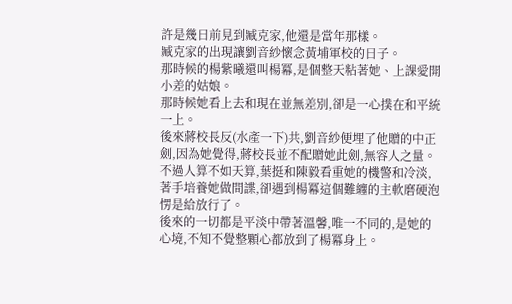許是幾日前見到臧克家,他還是當年那樣。
臧克家的出現讓劉音紗懷念黃埔軍校的日子。
那時候的楊紫曦還叫楊冪,是個整天粘著她、上課愛開小差的姑娘。
那時候她看上去和現在並無差別,卻是一心撲在和平統一上。
後來蔣校長反(水產一下)共,劉音紗便埋了他贈的中正劍,因為她覺得,蔣校長並不配贈她此劍,無容人之量。
不過人算不如天算,葉挺和陳毅看重她的機警和冷淡,著手培養她做間諜,卻遇到楊冪這個難纏的主軟磨硬泡愣是給放行了。
後來的一切都是平淡中帶著溫馨,唯一不同的,是她的心境,不知不覺整顆心都放到了楊冪身上。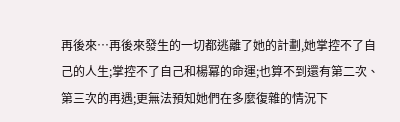再後來…再後來發生的一切都逃離了她的計劃,她掌控不了自己的人生;掌控不了自己和楊冪的命運;也算不到還有第二次、第三次的再遇;更無法預知她們在多麼復雜的情況下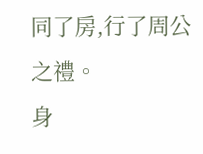同了房,行了周公之禮。
身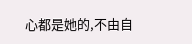心都是她的,不由自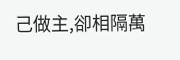己做主,卻相隔萬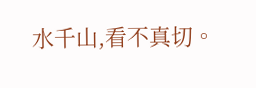水千山,看不真切。